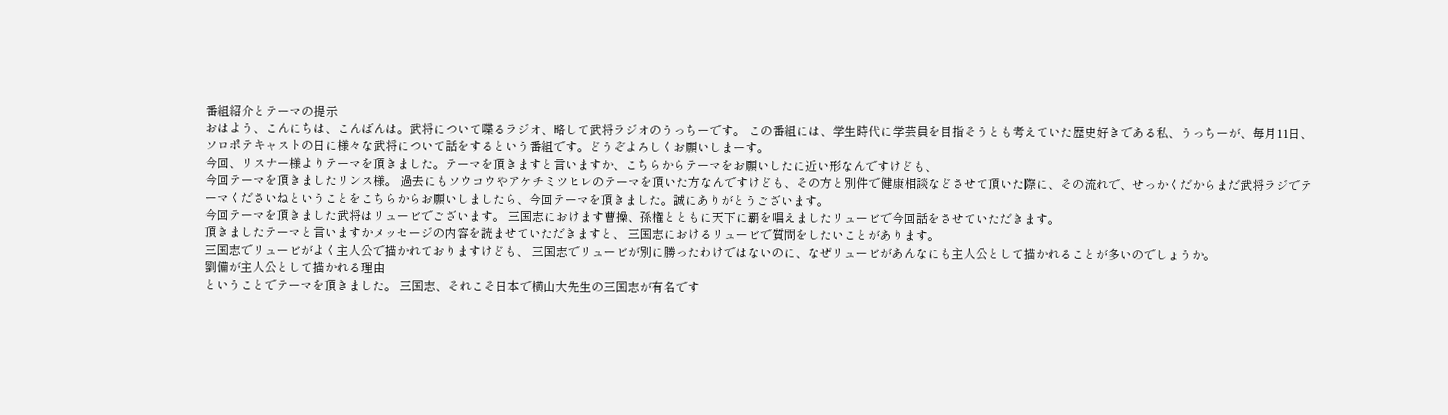番組紹介とテーマの提示
おはよう、こんにちは、こんばんは。武将について喋るラジオ、略して武将ラジオのうっちーです。 この番組には、学生時代に学芸員を目指そうとも考えていた歴史好きである私、うっちーが、毎月11日、ソロポテキャストの日に様々な武将について話をするという番組です。どうぞよろしくお願いしまーす。
今回、リスナー様よりテーマを頂きました。テーマを頂きますと言いますか、こちらからテーマをお願いしたに近い形なんですけども、
今回テーマを頂きましたリンス様。 過去にもソウコウやアケチミツヒレのテーマを頂いた方なんですけども、その方と別件で健康相談などさせて頂いた際に、その流れで、せっかくだからまだ武将ラジでテーマくださいねということをこちらからお願いしましたら、今回テーマを頂きました。誠にありがとうございます。
今回テーマを頂きました武将はリュービでございます。 三国志におけます曹操、孫権とともに天下に覇を唱えましたリュービで今回話をさせていただきます。
頂きましたテーマと言いますかメッセージの内容を読ませていただきますと、 三国志におけるリュービで質問をしたいことがあります。
三国志でリュービがよく主人公で描かれておりますけども、 三国志でリュービが別に勝ったわけではないのに、なぜリュービがあんなにも主人公として描かれることが多いのでしょうか。
劉備が主人公として描かれる理由
ということでテーマを頂きました。 三国志、それこそ日本で横山大先生の三国志が有名です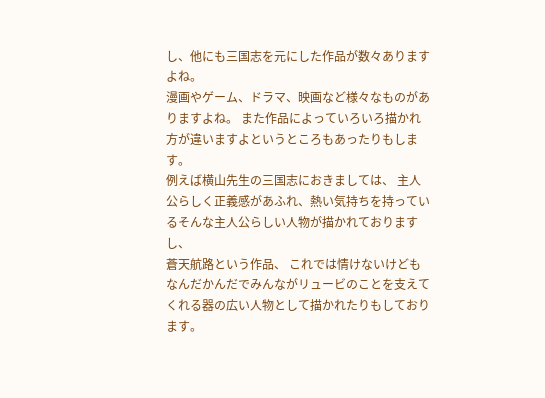し、他にも三国志を元にした作品が数々ありますよね。
漫画やゲーム、ドラマ、映画など様々なものがありますよね。 また作品によっていろいろ描かれ方が違いますよというところもあったりもします。
例えば横山先生の三国志におきましては、 主人公らしく正義感があふれ、熱い気持ちを持っているそんな主人公らしい人物が描かれておりますし、
蒼天航路という作品、 これでは情けないけどもなんだかんだでみんながリュービのことを支えてくれる器の広い人物として描かれたりもしております。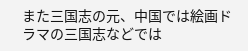また三国志の元、中国では絵画ドラマの三国志などでは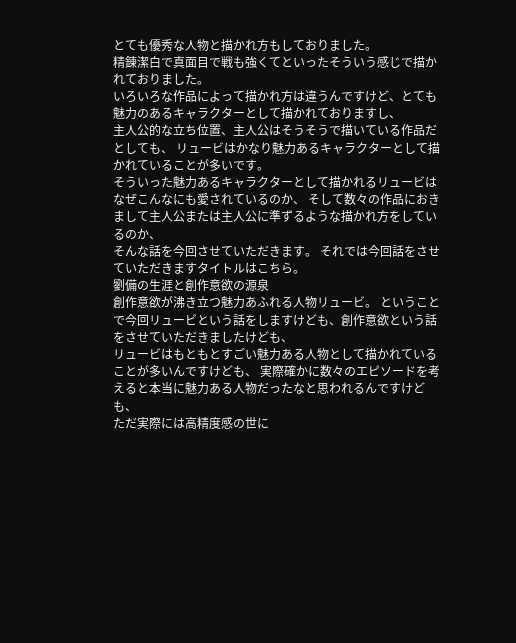とても優秀な人物と描かれ方もしておりました。
精錬潔白で真面目で戦も強くてといったそういう感じで描かれておりました。
いろいろな作品によって描かれ方は違うんですけど、とても魅力のあるキャラクターとして描かれておりますし、
主人公的な立ち位置、主人公はそうそうで描いている作品だとしても、 リュービはかなり魅力あるキャラクターとして描かれていることが多いです。
そういった魅力あるキャラクターとして描かれるリュービはなぜこんなにも愛されているのか、 そして数々の作品におきまして主人公または主人公に準ずるような描かれ方をしているのか、
そんな話を今回させていただきます。 それでは今回話をさせていただきますタイトルはこちら。
劉備の生涯と創作意欲の源泉
創作意欲が沸き立つ魅力あふれる人物リュービ。 ということで今回リュービという話をしますけども、創作意欲という話をさせていただきましたけども、
リュービはもともとすごい魅力ある人物として描かれていることが多いんですけども、 実際確かに数々のエピソードを考えると本当に魅力ある人物だったなと思われるんですけども、
ただ実際には高精度感の世に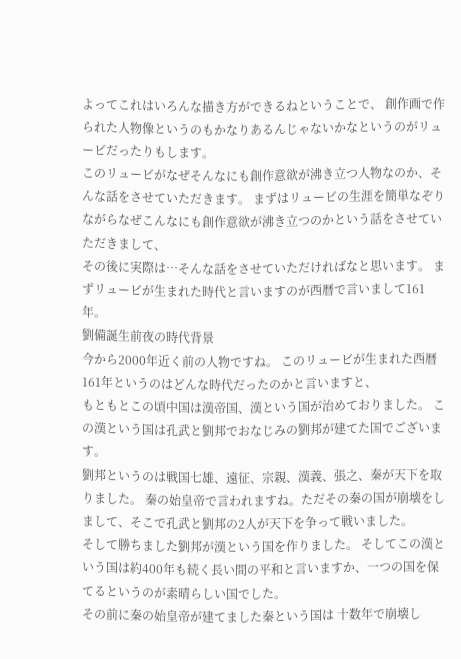よってこれはいろんな描き方ができるねということで、 創作画で作られた人物像というのもかなりあるんじゃないかなというのがリュービだったりもします。
このリュービがなぜそんなにも創作意欲が沸き立つ人物なのか、そんな話をさせていただきます。 まずはリュービの生涯を簡単なぞりながらなぜこんなにも創作意欲が沸き立つのかという話をさせていただきまして、
その後に実際は…そんな話をさせていただければなと思います。 まずリュービが生まれた時代と言いますのが西暦で言いまして161年。
劉備誕生前夜の時代背景
今から2000年近く前の人物ですね。 このリュービが生まれた西暦161年というのはどんな時代だったのかと言いますと、
もともとこの頃中国は漢帝国、漢という国が治めておりました。 この漢という国は孔武と劉邦でおなじみの劉邦が建てた国でございます。
劉邦というのは戦国七雄、遠征、宗親、漢義、張之、秦が天下を取りました。 秦の始皇帝で言われますね。ただその秦の国が崩壊をしまして、そこで孔武と劉邦の2人が天下を争って戦いました。
そして勝ちました劉邦が漢という国を作りました。 そしてこの漢という国は約400年も続く長い間の平和と言いますか、一つの国を保てるというのが素晴らしい国でした。
その前に秦の始皇帝が建てました秦という国は 十数年で崩壊し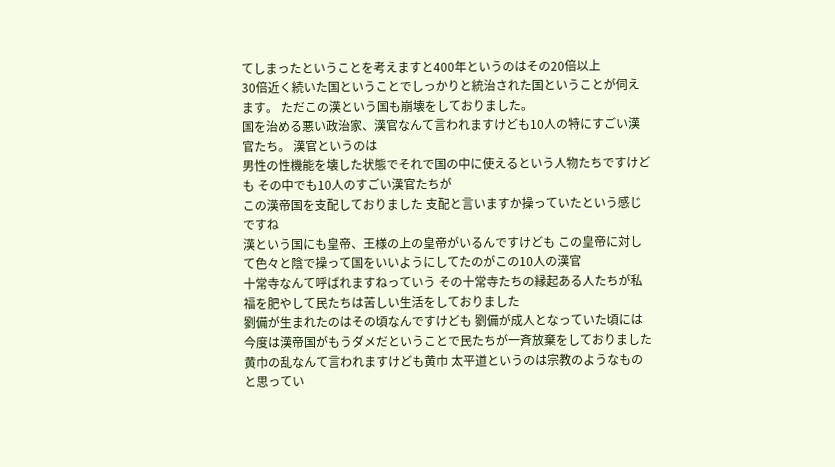てしまったということを考えますと400年というのはその20倍以上
30倍近く続いた国ということでしっかりと統治された国ということが伺えます。 ただこの漢という国も崩壊をしておりました。
国を治める悪い政治家、漢官なんて言われますけども10人の特にすごい漢官たち。 漢官というのは
男性の性機能を壊した状態でそれで国の中に使えるという人物たちですけども その中でも10人のすごい漢官たちが
この漢帝国を支配しておりました 支配と言いますか操っていたという感じですね
漢という国にも皇帝、王様の上の皇帝がいるんですけども この皇帝に対して色々と陰で操って国をいいようにしてたのがこの10人の漢官
十常寺なんて呼ばれますねっていう その十常寺たちの縁起ある人たちが私福を肥やして民たちは苦しい生活をしておりました
劉備が生まれたのはその頃なんですけども 劉備が成人となっていた頃には今度は漢帝国がもうダメだということで民たちが一斉放棄をしておりました
黄巾の乱なんて言われますけども黄巾 太平道というのは宗教のようなものと思ってい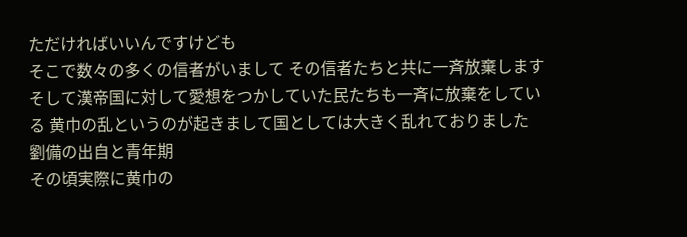ただければいいんですけども
そこで数々の多くの信者がいまして その信者たちと共に一斉放棄します
そして漢帝国に対して愛想をつかしていた民たちも一斉に放棄をしている 黄巾の乱というのが起きまして国としては大きく乱れておりました
劉備の出自と青年期
その頃実際に黄巾の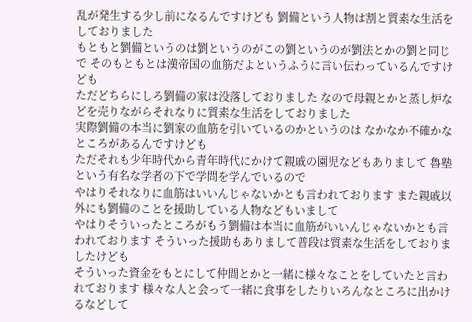乱が発生する少し前になるんですけども 劉備という人物は割と質素な生活をしておりました
もともと劉備というのは劉というのがこの劉というのが劉法とかの劉と同じで そのもともとは漢帝国の血筋だよというふうに言い伝わっているんですけども
ただどちらにしろ劉備の家は没落しておりました なので母親とかと蒸し炉などを売りながらそれなりに質素な生活をしておりました
実際劉備の本当に劉家の血筋を引いているのかというのは なかなか不確かなところがあるんですけども
ただそれも少年時代から青年時代にかけて親戚の園児などもありまして 魯塾という有名な学者の下で学問を学んでいるので
やはりそれなりに血筋はいいんじゃないかとも言われております また親戚以外にも劉備のことを援助している人物などもいまして
やはりそういったところがもう劉備は本当に血筋がいいんじゃないかとも言われております そういった援助もありまして普段は質素な生活をしておりましたけども
そういった資金をもとにして仲間とかと一緒に様々なことをしていたと言われております 様々な人と会って一緒に食事をしたりいろんなところに出かけるなどして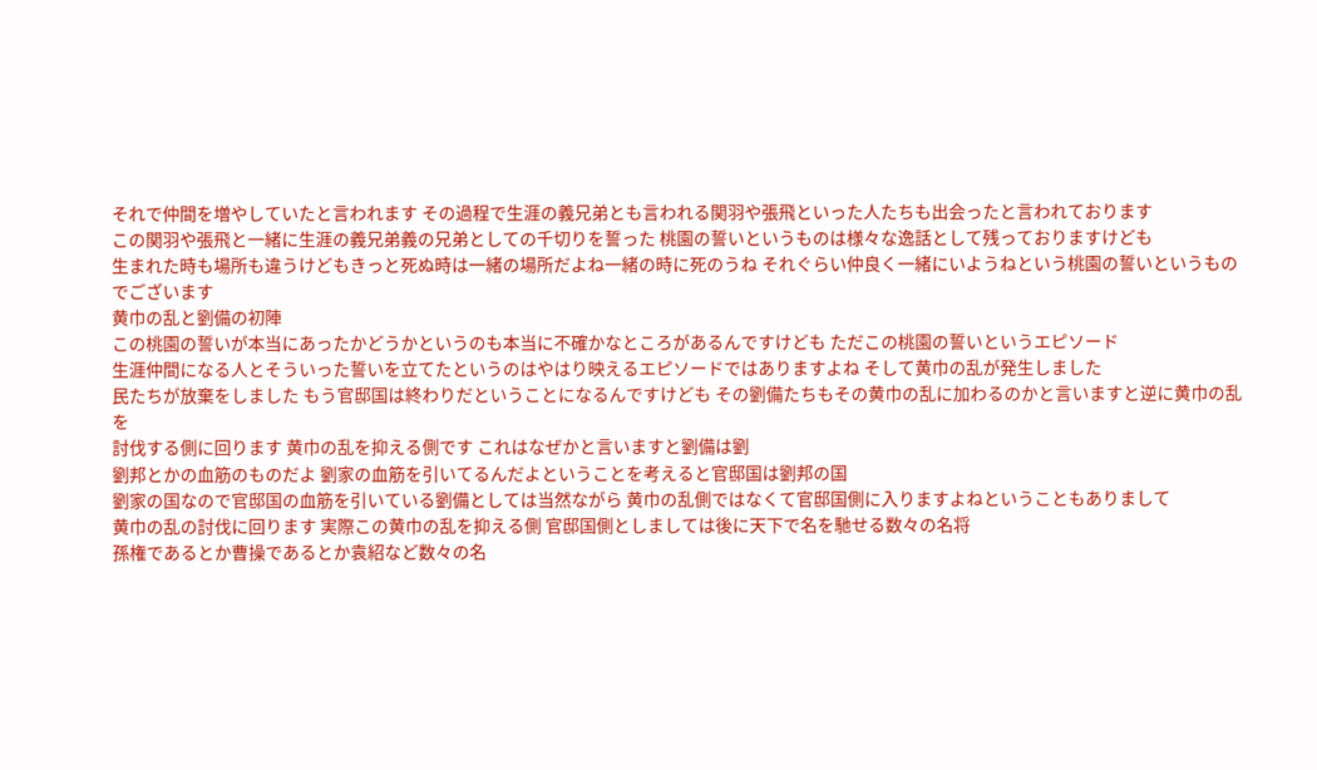それで仲間を増やしていたと言われます その過程で生涯の義兄弟とも言われる関羽や張飛といった人たちも出会ったと言われております
この関羽や張飛と一緒に生涯の義兄弟義の兄弟としての千切りを誓った 桃園の誓いというものは様々な逸話として残っておりますけども
生まれた時も場所も違うけどもきっと死ぬ時は一緒の場所だよね一緒の時に死のうね それぐらい仲良く一緒にいようねという桃園の誓いというものでございます
黄巾の乱と劉備の初陣
この桃園の誓いが本当にあったかどうかというのも本当に不確かなところがあるんですけども ただこの桃園の誓いというエピソード
生涯仲間になる人とそういった誓いを立てたというのはやはり映えるエピソードではありますよね そして黄巾の乱が発生しました
民たちが放棄をしました もう官邸国は終わりだということになるんですけども その劉備たちもその黄巾の乱に加わるのかと言いますと逆に黄巾の乱を
討伐する側に回ります 黄巾の乱を抑える側です これはなぜかと言いますと劉備は劉
劉邦とかの血筋のものだよ 劉家の血筋を引いてるんだよということを考えると官邸国は劉邦の国
劉家の国なので官邸国の血筋を引いている劉備としては当然ながら 黄巾の乱側ではなくて官邸国側に入りますよねということもありまして
黄巾の乱の討伐に回ります 実際この黄巾の乱を抑える側 官邸国側としましては後に天下で名を馳せる数々の名将
孫権であるとか曹操であるとか袁紹など数々の名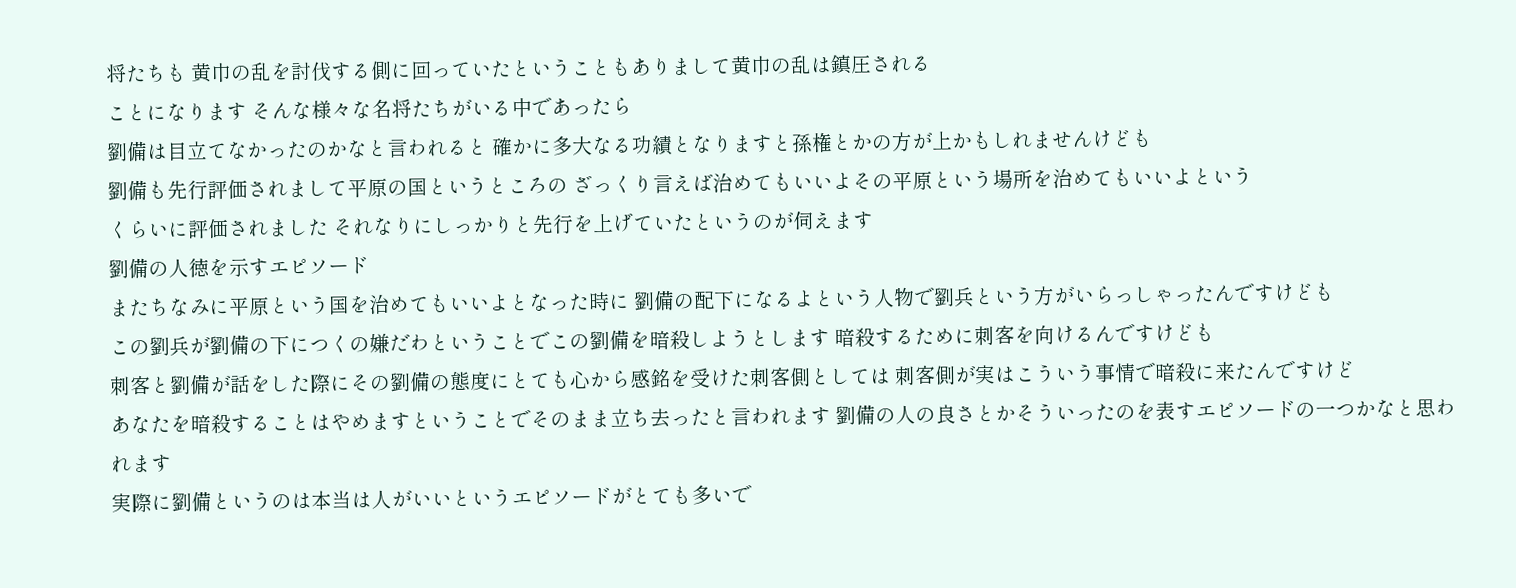将たちも 黄巾の乱を討伐する側に回っていたということもありまして黄巾の乱は鎮圧される
ことになります そんな様々な名将たちがいる中であったら
劉備は目立てなかったのかなと言われると 確かに多大なる功績となりますと孫権とかの方が上かもしれませんけども
劉備も先行評価されまして平原の国というところの ざっくり言えば治めてもいいよその平原という場所を治めてもいいよという
くらいに評価されました それなりにしっかりと先行を上げていたというのが伺えます
劉備の人徳を示すエピソード
またちなみに平原という国を治めてもいいよとなった時に 劉備の配下になるよという人物で劉兵という方がいらっしゃったんですけども
この劉兵が劉備の下につくの嫌だわということでこの劉備を暗殺しようとします 暗殺するために刺客を向けるんですけども
刺客と劉備が話をした際にその劉備の態度にとても心から感銘を受けた刺客側としては 刺客側が実はこういう事情で暗殺に来たんですけど
あなたを暗殺することはやめますということでそのまま立ち去ったと言われます 劉備の人の良さとかそういったのを表すエピソードの一つかなと思われます
実際に劉備というのは本当は人がいいというエピソードがとても多いで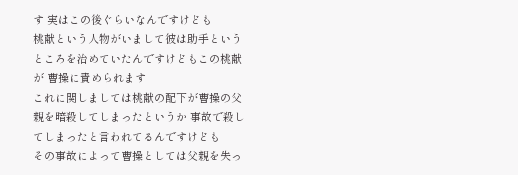す 実はこの後ぐらいなんですけども
桃献という人物がいまして彼は助手というところを治めていたんですけどもこの桃献が 曹操に責められます
これに関しましては桃献の配下が曹操の父親を暗殺してしまったというか 事故で殺してしまったと言われてるんですけども
その事故によって曹操としては父親を失っ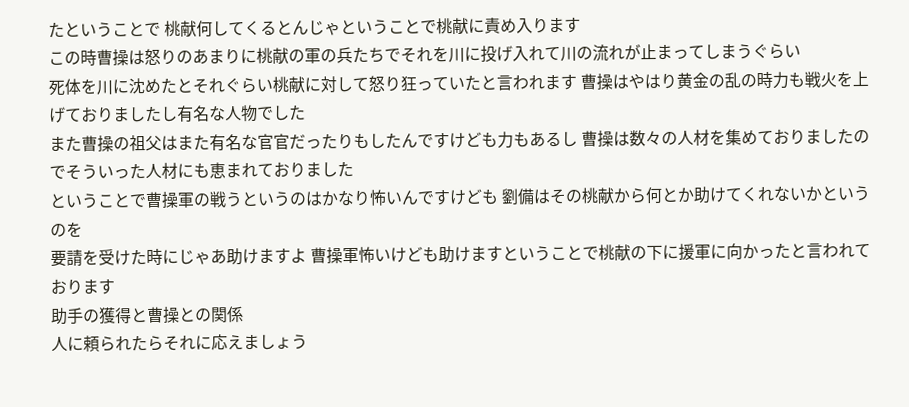たということで 桃献何してくるとんじゃということで桃献に責め入ります
この時曹操は怒りのあまりに桃献の軍の兵たちでそれを川に投げ入れて川の流れが止まってしまうぐらい
死体を川に沈めたとそれぐらい桃献に対して怒り狂っていたと言われます 曹操はやはり黄金の乱の時力も戦火を上げておりましたし有名な人物でした
また曹操の祖父はまた有名な官官だったりもしたんですけども力もあるし 曹操は数々の人材を集めておりましたのでそういった人材にも恵まれておりました
ということで曹操軍の戦うというのはかなり怖いんですけども 劉備はその桃献から何とか助けてくれないかというのを
要請を受けた時にじゃあ助けますよ 曹操軍怖いけども助けますということで桃献の下に援軍に向かったと言われております
助手の獲得と曹操との関係
人に頼られたらそれに応えましょう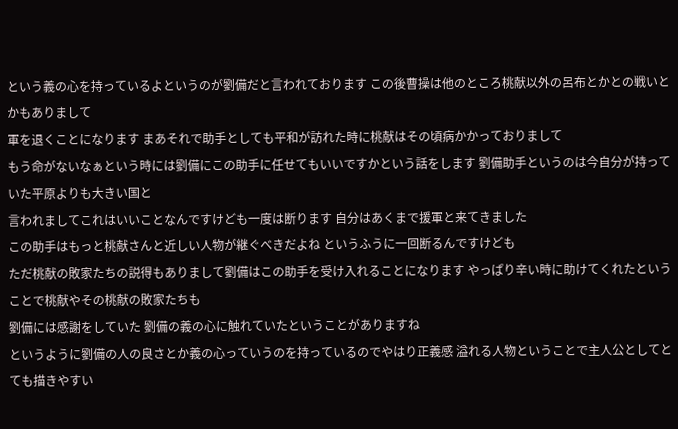という義の心を持っているよというのが劉備だと言われております この後曹操は他のところ桃献以外の呂布とかとの戦いとかもありまして
軍を退くことになります まあそれで助手としても平和が訪れた時に桃献はその頃病かかっておりまして
もう命がないなぁという時には劉備にこの助手に任せてもいいですかという話をします 劉備助手というのは今自分が持っていた平原よりも大きい国と
言われましてこれはいいことなんですけども一度は断ります 自分はあくまで援軍と来てきました
この助手はもっと桃献さんと近しい人物が継ぐべきだよね というふうに一回断るんですけども
ただ桃献の敗家たちの説得もありまして劉備はこの助手を受け入れることになります やっぱり辛い時に助けてくれたということで桃献やその桃献の敗家たちも
劉備には感謝をしていた 劉備の義の心に触れていたということがありますね
というように劉備の人の良さとか義の心っていうのを持っているのでやはり正義感 溢れる人物ということで主人公としてとても描きやすい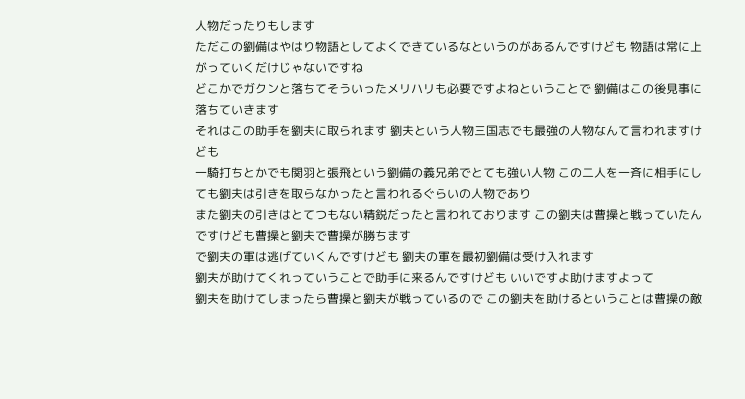人物だったりもします
ただこの劉備はやはり物語としてよくできているなというのがあるんですけども 物語は常に上がっていくだけじゃないですね
どこかでガクンと落ちてそういったメリハリも必要ですよねということで 劉備はこの後見事に落ちていきます
それはこの助手を劉夫に取られます 劉夫という人物三国志でも最強の人物なんて言われますけども
一騎打ちとかでも関羽と張飛という劉備の義兄弟でとても強い人物 この二人を一斉に相手にしても劉夫は引きを取らなかったと言われるぐらいの人物であり
また劉夫の引きはとてつもない精鋭だったと言われております この劉夫は曹操と戦っていたんですけども曹操と劉夫で曹操が勝ちます
で劉夫の軍は逃げていくんですけども 劉夫の軍を最初劉備は受け入れます
劉夫が助けてくれっていうことで助手に来るんですけども いいですよ助けますよって
劉夫を助けてしまったら曹操と劉夫が戦っているので この劉夫を助けるということは曹操の敵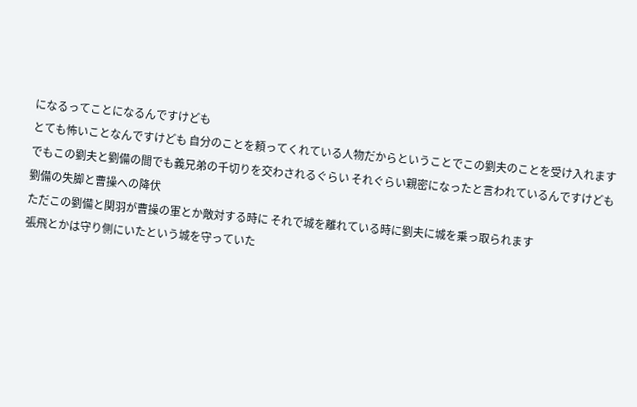になるってことになるんですけども
とても怖いことなんですけども 自分のことを頼ってくれている人物だからということでこの劉夫のことを受け入れます
でもこの劉夫と劉備の間でも義兄弟の千切りを交わされるぐらい それぐらい親密になったと言われているんですけども
劉備の失脚と曹操への降伏
ただこの劉備と関羽が曹操の軍とか敵対する時に それで城を離れている時に劉夫に城を乗っ取られます
張飛とかは守り側にいたという城を守っていた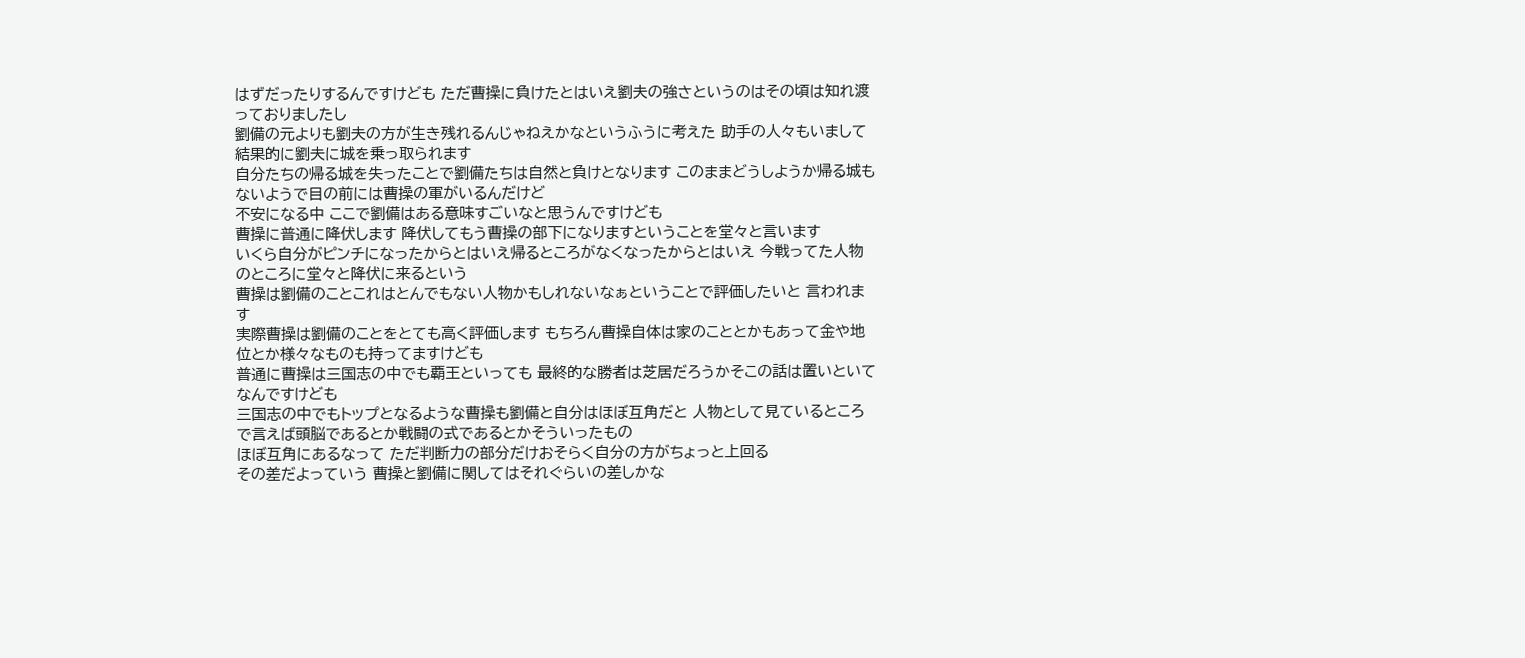はずだったりするんですけども ただ曹操に負けたとはいえ劉夫の強さというのはその頃は知れ渡っておりましたし
劉備の元よりも劉夫の方が生き残れるんじゃねえかなというふうに考えた 助手の人々もいまして結果的に劉夫に城を乗っ取られます
自分たちの帰る城を失ったことで劉備たちは自然と負けとなります このままどうしようか帰る城もないようで目の前には曹操の軍がいるんだけど
不安になる中 ここで劉備はある意味すごいなと思うんですけども
曹操に普通に降伏します 降伏してもう曹操の部下になりますということを堂々と言います
いくら自分がピンチになったからとはいえ帰るところがなくなったからとはいえ 今戦ってた人物のところに堂々と降伏に来るという
曹操は劉備のことこれはとんでもない人物かもしれないなぁということで評価したいと 言われます
実際曹操は劉備のことをとても高く評価します もちろん曹操自体は家のこととかもあって金や地位とか様々なものも持ってますけども
普通に曹操は三国志の中でも覇王といっても 最終的な勝者は芝居だろうかそこの話は置いといてなんですけども
三国志の中でもトップとなるような曹操も劉備と自分はほぼ互角だと 人物として見ているところで言えば頭脳であるとか戦闘の式であるとかそういったもの
ほぼ互角にあるなって ただ判断力の部分だけおそらく自分の方がちょっと上回る
その差だよっていう 曹操と劉備に関してはそれぐらいの差しかな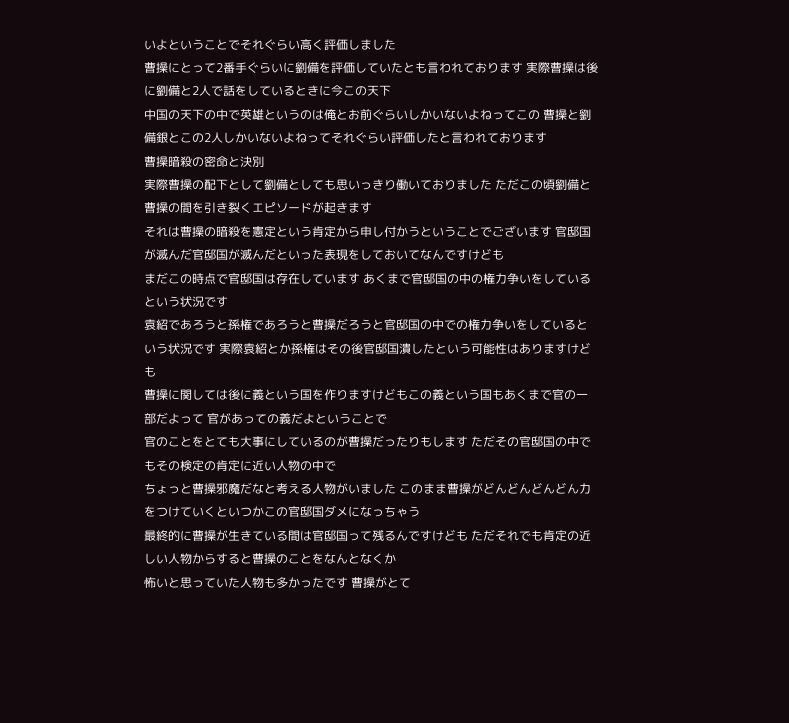いよということでそれぐらい高く評価しました
曹操にとって2番手ぐらいに劉備を評価していたとも言われております 実際曹操は後に劉備と2人で話をしているときに今この天下
中国の天下の中で英雄というのは俺とお前ぐらいしかいないよねってこの 曹操と劉備銀とこの2人しかいないよねってそれぐらい評価したと言われております
曹操暗殺の密命と決別
実際曹操の配下として劉備としても思いっきり働いておりました ただこの頃劉備と曹操の間を引き裂くエピソードが起きます
それは曹操の暗殺を憲定という肯定から申し付かうということでございます 官邸国が滅んだ官邸国が滅んだといった表現をしておいてなんですけども
まだこの時点で官邸国は存在しています あくまで官邸国の中の権力争いをしているという状況です
袁紹であろうと孫権であろうと曹操だろうと官邸国の中での権力争いをしているという状況です 実際袁紹とか孫権はその後官邸国潰したという可能性はありますけども
曹操に関しては後に義という国を作りますけどもこの義という国もあくまで官の一部だよって 官があっての義だよということで
官のことをとても大事にしているのが曹操だったりもします ただその官邸国の中でもその検定の肯定に近い人物の中で
ちょっと曹操邪魔だなと考える人物がいました このまま曹操がどんどんどんどん力をつけていくといつかこの官邸国ダメになっちゃう
最終的に曹操が生きている間は官邸国って残るんですけども ただそれでも肯定の近しい人物からすると曹操のことをなんとなくか
怖いと思っていた人物も多かったです 曹操がとて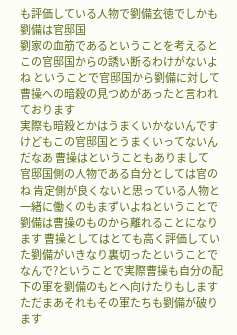も評価している人物で劉備玄徳でしかも劉備は官邸国
劉家の血筋であるということを考えるとこの官邸国からの誘い断るわけがないよね ということで官邸国から劉備に対して曹操への暗殺の見つめがあったと言われております
実際も暗殺とかはうまくいかないんですけどもこの官邸国とうまくいってないんだなあ 曹操はということもありまして
官邸国側の人物である自分としては官のね 肯定側が良くないと思っている人物と一緒に働くのもまずいよねということで
劉備は曹操のものから離れることになります 曹操としてはとても高く評価していた劉備がいきなり裏切ったということで
なんで?ということで実際曹操も自分の配下の軍を劉備のもとへ向けたりもします ただまあそれもその軍たちも劉備が破ります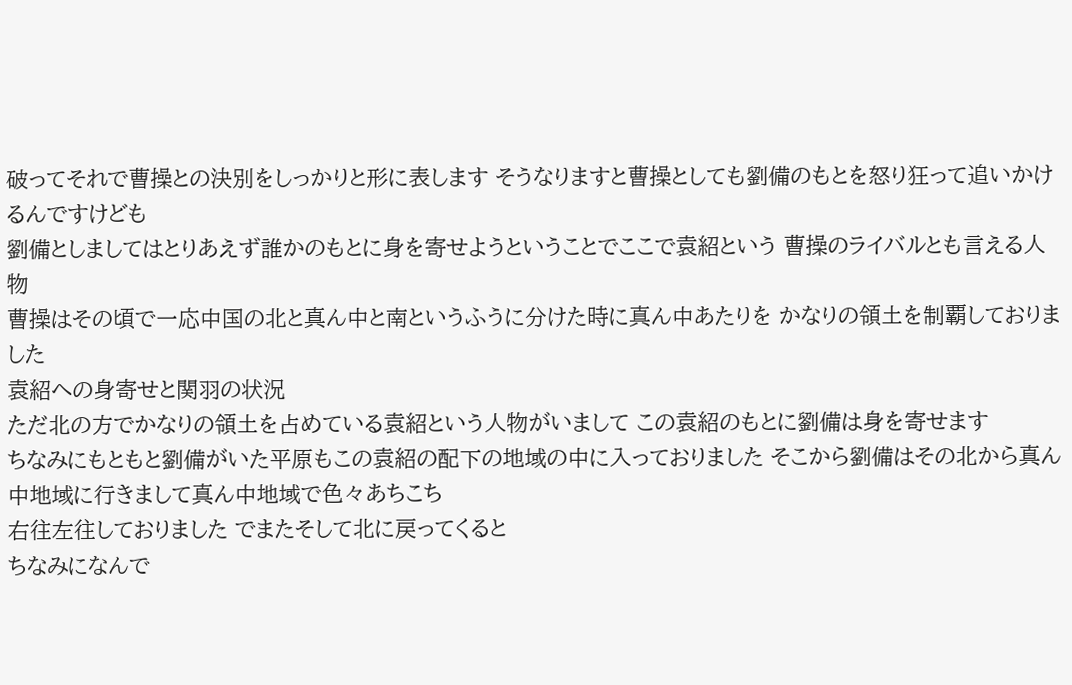破ってそれで曹操との決別をしっかりと形に表します そうなりますと曹操としても劉備のもとを怒り狂って追いかけるんですけども
劉備としましてはとりあえず誰かのもとに身を寄せようということでここで袁紹という 曹操のライバルとも言える人物
曹操はその頃で一応中国の北と真ん中と南というふうに分けた時に真ん中あたりを かなりの領土を制覇しておりました
袁紹への身寄せと関羽の状況
ただ北の方でかなりの領土を占めている袁紹という人物がいまして この袁紹のもとに劉備は身を寄せます
ちなみにもともと劉備がいた平原もこの袁紹の配下の地域の中に入っておりました そこから劉備はその北から真ん中地域に行きまして真ん中地域で色々あちこち
右往左往しておりました でまたそして北に戻ってくると
ちなみになんで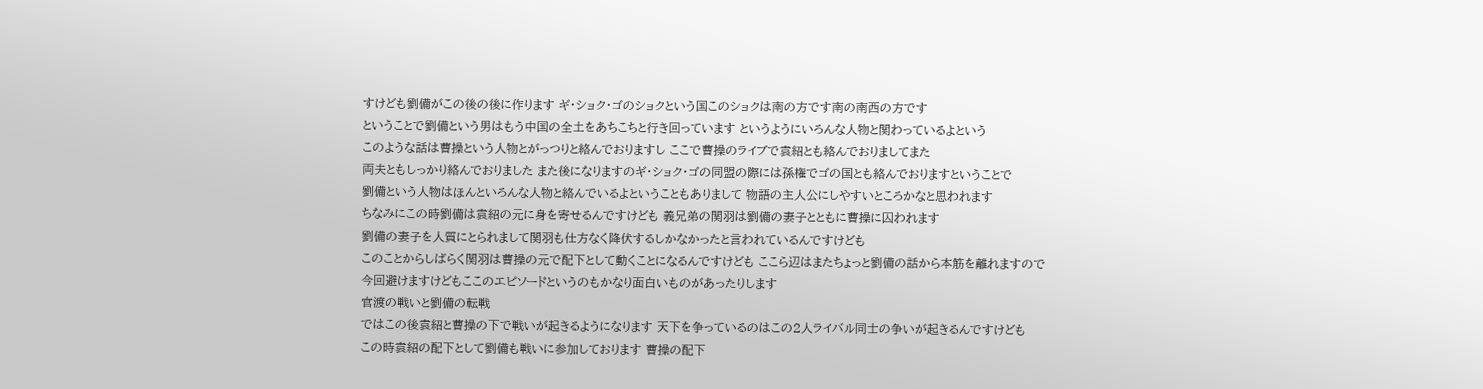すけども劉備がこの後の後に作ります ギ・ショク・ゴのショクという国このショクは南の方です南の南西の方です
ということで劉備という男はもう中国の全土をあちこちと行き回っています というようにいろんな人物と関わっているよという
このような話は曹操という人物とがっつりと絡んでおりますし ここで曹操のライブで袁紹とも絡んでおりましてまた
両夫ともしっかり絡んでおりました また後になりますのギ・ショク・ゴの同盟の際には孫権でゴの国とも絡んでおりますということで
劉備という人物はほんといろんな人物と絡んでいるよということもありまして 物語の主人公にしやすいところかなと思われます
ちなみにこの時劉備は袁紹の元に身を寄せるんですけども 義兄弟の関羽は劉備の妻子とともに曹操に囚われます
劉備の妻子を人質にとられまして関羽も仕方なく降伏するしかなかったと言われているんですけども
このことからしばらく関羽は曹操の元で配下として動くことになるんですけども ここら辺はまたちょっと劉備の話から本筋を離れますので
今回避けますけどもここのエピソードというのもかなり面白いものがあったりします
官渡の戦いと劉備の転戦
ではこの後袁紹と曹操の下で戦いが起きるようになります 天下を争っているのはこの2人ライバル同士の争いが起きるんですけども
この時袁紹の配下として劉備も戦いに参加しております 曹操の配下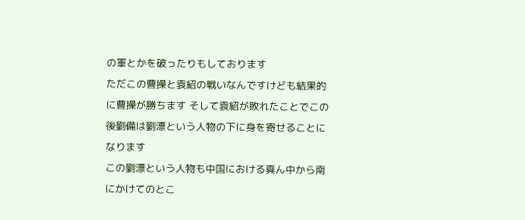の軍とかを破ったりもしております
ただこの曹操と袁紹の戦いなんですけども結果的に曹操が勝ちます そして袁紹が敗れたことでこの後劉備は劉漂という人物の下に身を寄せることになります
この劉漂という人物も中国における真ん中から南にかけてのとこ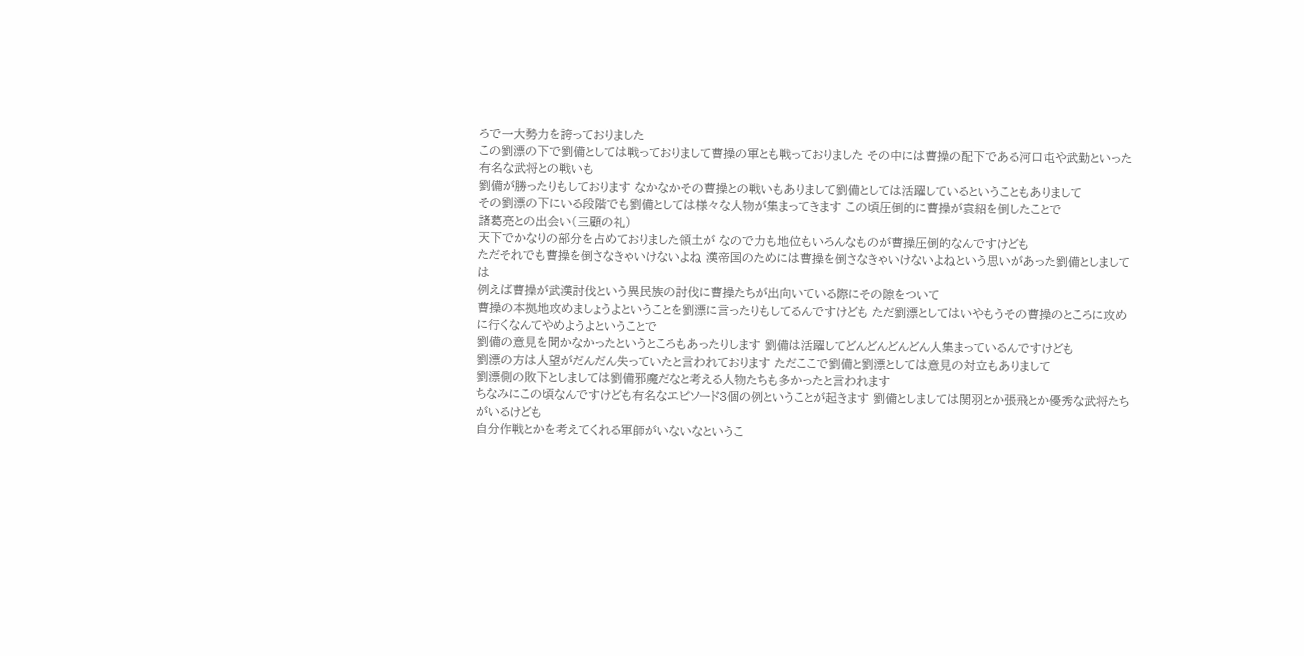ろで一大勢力を誇っておりました
この劉漂の下で劉備としては戦っておりまして曹操の軍とも戦っておりました その中には曹操の配下である河口屯や武勤といった有名な武将との戦いも
劉備が勝ったりもしております なかなかその曹操との戦いもありまして劉備としては活躍しているということもありまして
その劉漂の下にいる段階でも劉備としては様々な人物が集まってきます この頃圧倒的に曹操が袁紹を倒したことで
諸葛亮との出会い(三顧の礼)
天下でかなりの部分を占めておりました領土が なので力も地位もいろんなものが曹操圧倒的なんですけども
ただそれでも曹操を倒さなきゃいけないよね 漢帝国のためには曹操を倒さなきゃいけないよねという思いがあった劉備としましては
例えば曹操が武漢討伐という異民族の討伐に曹操たちが出向いている際にその隙をついて
曹操の本拠地攻めましょうよということを劉漂に言ったりもしてるんですけども ただ劉漂としてはいやもうその曹操のところに攻めに行くなんてやめようよということで
劉備の意見を聞かなかったというところもあったりします 劉備は活躍してどんどんどんどん人集まっているんですけども
劉漂の方は人望がだんだん失っていたと言われております ただここで劉備と劉漂としては意見の対立もありまして
劉漂側の敗下としましては劉備邪魔だなと考える人物たちも多かったと言われます
ちなみにこの頃なんですけども有名なエピソード3個の例ということが起きます 劉備としましては関羽とか張飛とか優秀な武将たちがいるけども
自分作戦とかを考えてくれる軍師がいないなというこ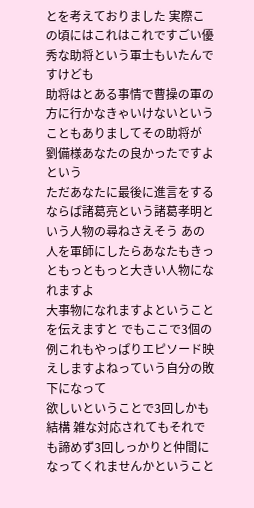とを考えておりました 実際この頃にはこれはこれですごい優秀な助将という軍士もいたんですけども
助将はとある事情で曹操の軍の方に行かなきゃいけないということもありましてその助将が 劉備様あなたの良かったですよという
ただあなたに最後に進言をするならば諸葛亮という諸葛孝明という人物の尋ねさえそう あの人を軍師にしたらあなたもきっともっともっと大きい人物になれますよ
大事物になれますよということを伝えますと でもここで3個の例これもやっぱりエピソード映えしますよねっていう自分の敗下になって
欲しいということで3回しかも結構 雑な対応されてもそれでも諦めず3回しっかりと仲間になってくれませんかということ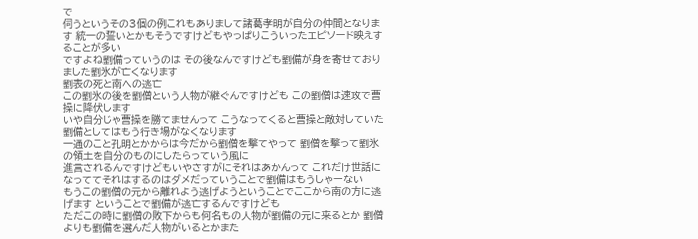で
伺うというその3個の例これもありまして諸葛孝明が自分の仲間となります 統一の誓いとかもそうですけどもやっぱりこういったエピソード映えすることが多い
ですよね劉備っていうのは その後なんですけども劉備が身を寄せておりました劉氷が亡くなります
劉表の死と南への逃亡
この劉氷の後を劉僧という人物が継ぐんですけども この劉僧は速攻で曹操に降伏します
いや自分じゃ曹操を勝てませんって こうなってくると曹操と敵対していた劉備としてはもう行き場がなくなります
一通のこと孔明とかからは今だから劉僧を撃てやって 劉僧を撃って劉氷の領土を自分のものにしたらっていう風に
進言されるんですけどもいやさすがにそれはあかんって これだけ世話になっててそれはするのはダメだっていうことで劉備はもうしゃーない
もうこの劉僧の元から離れよう逃げようということでここから南の方に逃げます ということで劉備が逃亡するんですけども
ただこの時に劉僧の敗下からも何名もの人物が劉備の元に来るとか 劉僧よりも劉備を選んだ人物がいるとかまた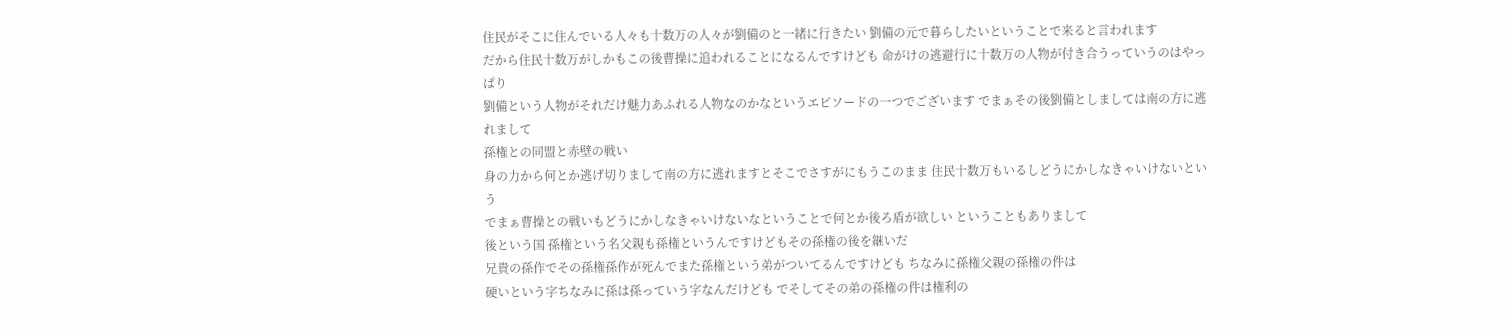住民がそこに住んでいる人々も十数万の人々が劉備のと一緒に行きたい 劉備の元で暮らしたいということで来ると言われます
だから住民十数万がしかもこの後曹操に追われることになるんですけども 命がけの逃避行に十数万の人物が付き合うっていうのはやっぱり
劉備という人物がそれだけ魅力あふれる人物なのかなというエピソードの一つでございます でまぁその後劉備としましては南の方に逃れまして
孫権との同盟と赤壁の戦い
身の力から何とか逃げ切りまして南の方に逃れますとそこでさすがにもうこのまま 住民十数万もいるしどうにかしなきゃいけないという
でまぁ曹操との戦いもどうにかしなきゃいけないなということで何とか後ろ盾が欲しい ということもありまして
後という国 孫権という名父親も孫権というんですけどもその孫権の後を継いだ
兄貴の孫作でその孫権孫作が死んでまた孫権という弟がついてるんですけども ちなみに孫権父親の孫権の件は
硬いという字ちなみに孫は孫っていう字なんだけども でそしてその弟の孫権の件は権利の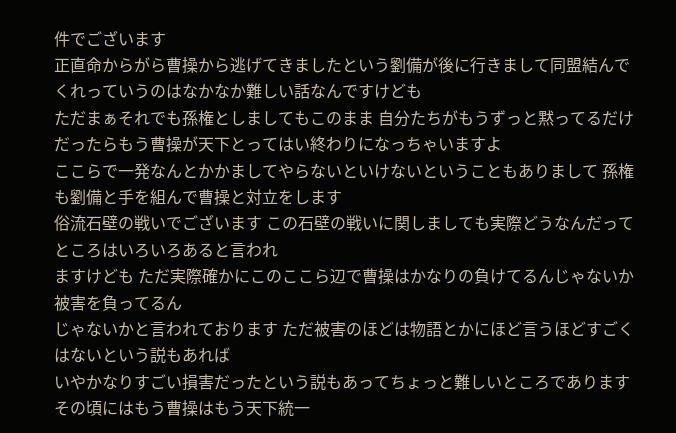件でございます
正直命からがら曹操から逃げてきましたという劉備が後に行きまして同盟結んで くれっていうのはなかなか難しい話なんですけども
ただまぁそれでも孫権としましてもこのまま 自分たちがもうずっと黙ってるだけだったらもう曹操が天下とってはい終わりになっちゃいますよ
ここらで一発なんとかかましてやらないといけないということもありまして 孫権も劉備と手を組んで曹操と対立をします
俗流石壁の戦いでございます この石壁の戦いに関しましても実際どうなんだってところはいろいろあると言われ
ますけども ただ実際確かにこのここら辺で曹操はかなりの負けてるんじゃないか被害を負ってるん
じゃないかと言われております ただ被害のほどは物語とかにほど言うほどすごくはないという説もあれば
いやかなりすごい損害だったという説もあってちょっと難しいところであります その頃にはもう曹操はもう天下統一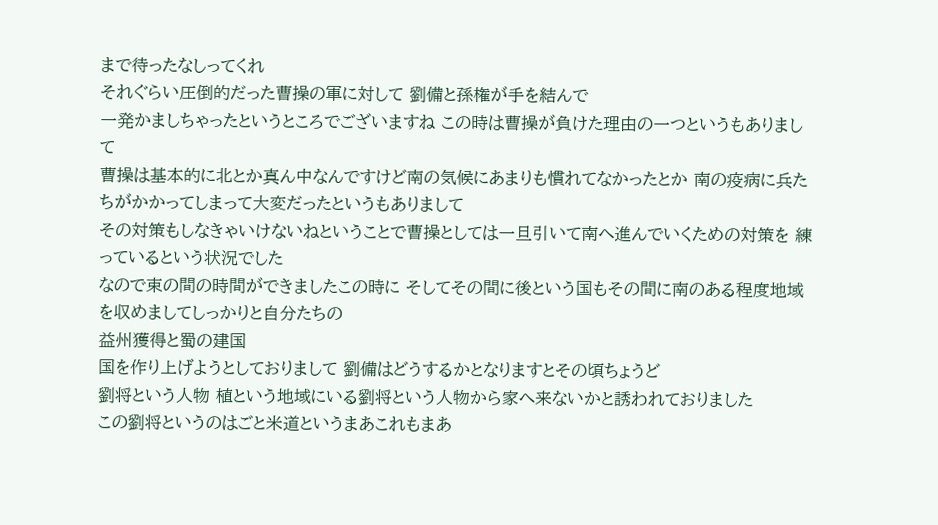まで待ったなしってくれ
それぐらい圧倒的だった曹操の軍に対して 劉備と孫権が手を結んで
一発かましちゃったというところでございますね この時は曹操が負けた理由の一つというもありまして
曹操は基本的に北とか真ん中なんですけど南の気候にあまりも慣れてなかったとか 南の疫病に兵たちがかかってしまって大変だったというもありまして
その対策もしなきゃいけないねということで曹操としては一旦引いて南へ進んでいくための対策を 練っているという状況でした
なので束の間の時間ができましたこの時に そしてその間に後という国もその間に南のある程度地域を収めましてしっかりと自分たちの
益州獲得と蜀の建国
国を作り上げようとしておりまして 劉備はどうするかとなりますとその頃ちょうど
劉将という人物 植という地域にいる劉将という人物から家へ来ないかと誘われておりました
この劉将というのはごと米道というまあこれもまあ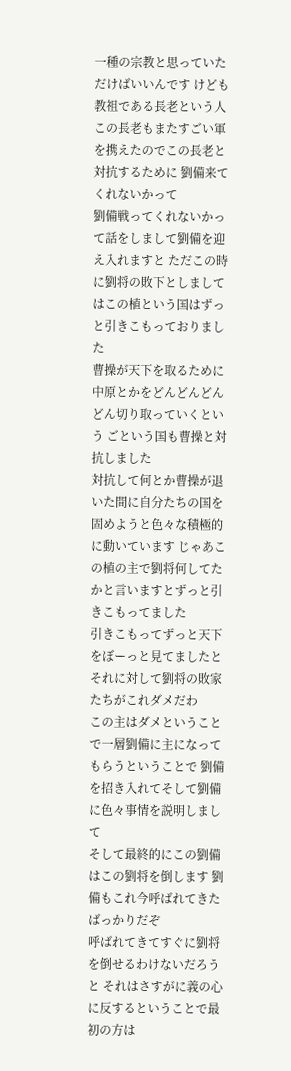一種の宗教と思っていただけばいいんです けども
教祖である長老という人この長老もまたすごい軍を携えたのでこの長老と対抗するために 劉備来てくれないかって
劉備戦ってくれないかって話をしまして劉備を迎え入れますと ただこの時に劉将の敗下としましてはこの植という国はずっと引きこもっておりました
曹操が天下を取るために中原とかをどんどんどんどん切り取っていくという ごという国も曹操と対抗しました
対抗して何とか曹操が退いた間に自分たちの国を固めようと色々な積極的に動いています じゃあこの植の主で劉将何してたかと言いますとずっと引きこもってました
引きこもってずっと天下をぼーっと見てましたと それに対して劉将の敗家たちがこれダメだわ
この主はダメということで一層劉備に主になってもらうということで 劉備を招き入れてそして劉備に色々事情を説明しまして
そして最終的にこの劉備はこの劉将を倒します 劉備もこれ今呼ばれてきたばっかりだぞ
呼ばれてきてすぐに劉将を倒せるわけないだろうと それはさすがに義の心に反するということで最初の方は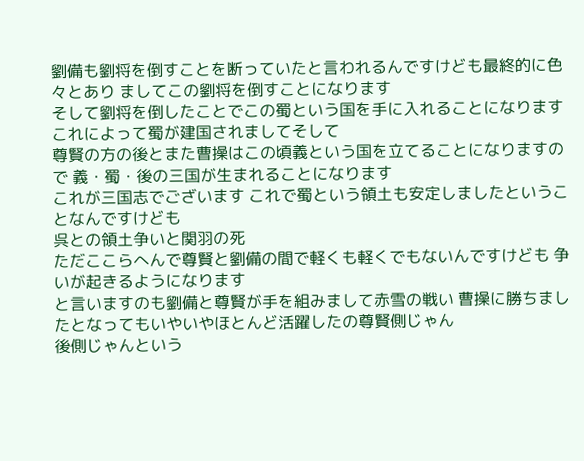劉備も劉将を倒すことを断っていたと言われるんですけども最終的に色々とあり ましてこの劉将を倒すことになります
そして劉将を倒したことでこの蜀という国を手に入れることになります これによって蜀が建国されましてそして
尊賢の方の後とまた曹操はこの頃義という国を立てることになりますので 義・蜀・後の三国が生まれることになります
これが三国志でございます これで蜀という領土も安定しましたということなんですけども
呉との領土争いと関羽の死
ただここらへんで尊賢と劉備の間で軽くも軽くでもないんですけども 争いが起きるようになります
と言いますのも劉備と尊賢が手を組みまして赤雪の戦い 曹操に勝ちましたとなってもいやいやほとんど活躍したの尊賢側じゃん
後側じゃんという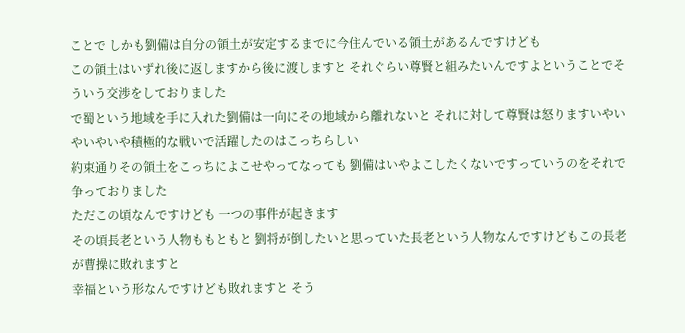ことで しかも劉備は自分の領土が安定するまでに今住んでいる領土があるんですけども
この領土はいずれ後に返しますから後に渡しますと それぐらい尊賢と組みたいんですよということでそういう交渉をしておりました
で蜀という地域を手に入れた劉備は一向にその地域から離れないと それに対して尊賢は怒りますいやいやいやいや積極的な戦いで活躍したのはこっちらしい
約束通りその領土をこっちによこせやってなっても 劉備はいやよこしたくないですっていうのをそれで争っておりました
ただこの頃なんですけども 一つの事件が起きます
その頃長老という人物ももともと 劉将が倒したいと思っていた長老という人物なんですけどもこの長老が曹操に敗れますと
幸福という形なんですけども敗れますと そう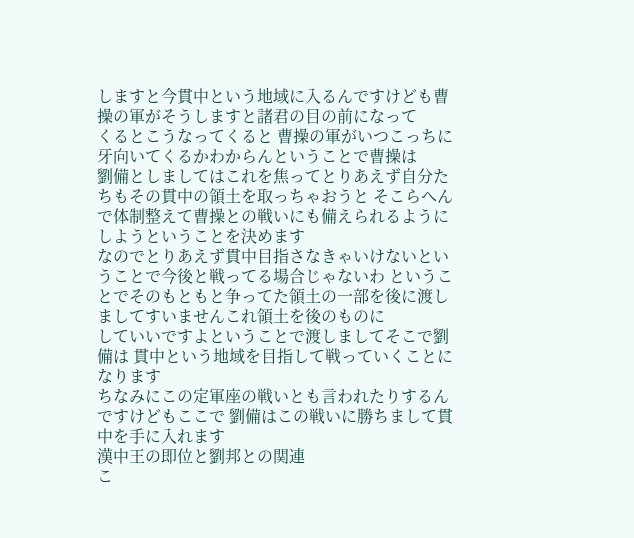しますと今貫中という地域に入るんですけども曹操の軍がそうしますと諸君の目の前になって
くるとこうなってくると 曹操の軍がいつこっちに牙向いてくるかわからんということで曹操は
劉備としましてはこれを焦ってとりあえず自分たちもその貫中の領土を取っちゃおうと そこらへんで体制整えて曹操との戦いにも備えられるようにしようということを決めます
なのでとりあえず貫中目指さなきゃいけないということで今後と戦ってる場合じゃないわ ということでそのもともと争ってた領土の一部を後に渡しましてすいませんこれ領土を後のものに
していいですよということで渡しましてそこで劉備は 貫中という地域を目指して戦っていくことになります
ちなみにこの定軍座の戦いとも言われたりするんですけどもここで 劉備はこの戦いに勝ちまして貫中を手に入れます
漢中王の即位と劉邦との関連
こ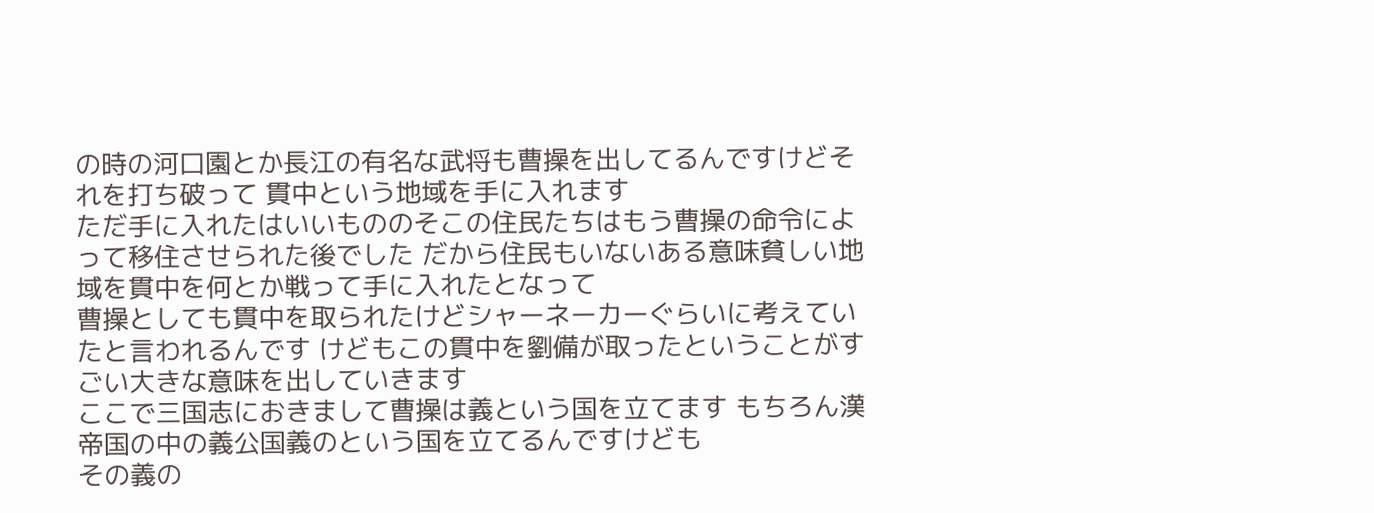の時の河口園とか長江の有名な武将も曹操を出してるんですけどそれを打ち破って 貫中という地域を手に入れます
ただ手に入れたはいいもののそこの住民たちはもう曹操の命令によって移住させられた後でした だから住民もいないある意味貧しい地域を貫中を何とか戦って手に入れたとなって
曹操としても貫中を取られたけどシャーネーカーぐらいに考えていたと言われるんです けどもこの貫中を劉備が取ったということがすごい大きな意味を出していきます
ここで三国志におきまして曹操は義という国を立てます もちろん漢帝国の中の義公国義のという国を立てるんですけども
その義の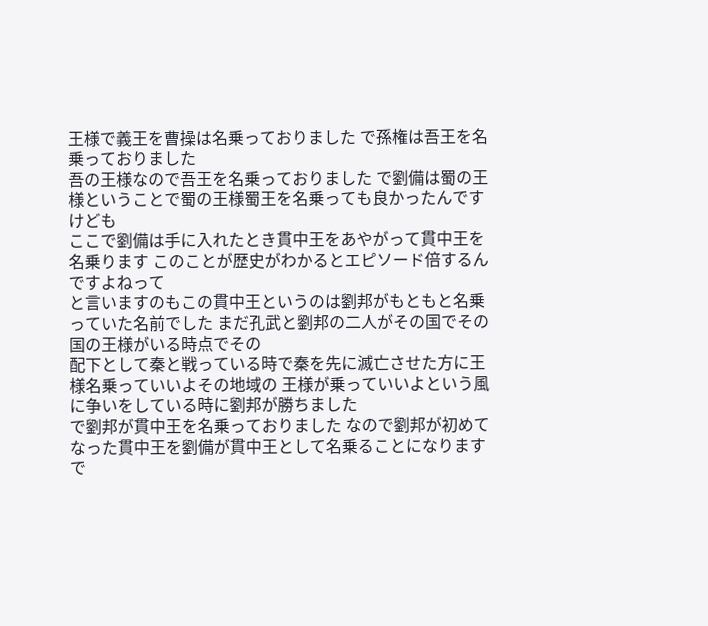王様で義王を曹操は名乗っておりました で孫権は吾王を名乗っておりました
吾の王様なので吾王を名乗っておりました で劉備は蜀の王様ということで蜀の王様蜀王を名乗っても良かったんですけども
ここで劉備は手に入れたとき貫中王をあやがって貫中王を名乗ります このことが歴史がわかるとエピソード倍するんですよねって
と言いますのもこの貫中王というのは劉邦がもともと名乗っていた名前でした まだ孔武と劉邦の二人がその国でその国の王様がいる時点でその
配下として秦と戦っている時で秦を先に滅亡させた方に王様名乗っていいよその地域の 王様が乗っていいよという風に争いをしている時に劉邦が勝ちました
で劉邦が貫中王を名乗っておりました なので劉邦が初めてなった貫中王を劉備が貫中王として名乗ることになります
で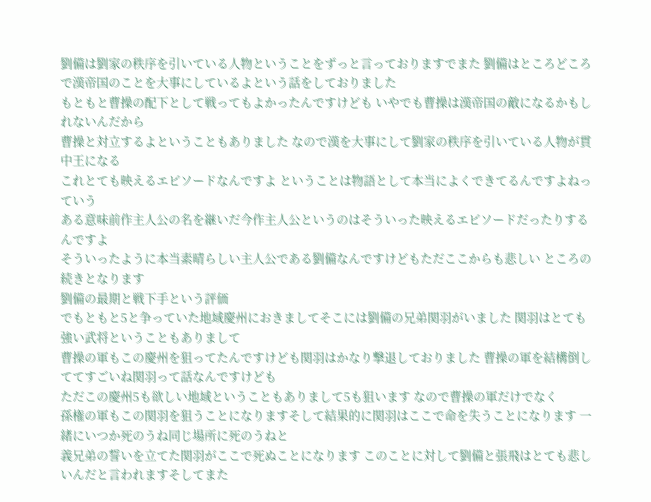劉備は劉家の秩序を引いている人物ということをずっと言っておりますでまた 劉備はところどころで漢帝国のことを大事にしているよという話をしておりました
もともと曹操の配下として戦ってもよかったんですけども いやでも曹操は漢帝国の敵になるかもしれないんだから
曹操と対立するよということもありました なので漢を大事にして劉家の秩序を引いている人物が貫中王になる
これとても映えるエピソードなんですよ ということは物語として本当によくできてるんですよねっていう
ある意味前作主人公の名を継いだ今作主人公というのはそういった映えるエピソードだったりするんですよ
そういったように本当素晴らしい主人公である劉備なんですけどもただここからも悲しい ところの続きとなります
劉備の最期と戦下手という評価
でもともと5と争っていた地域慶州におきましてそこには劉備の兄弟関羽がいました 関羽はとても強い武将ということもありまして
曹操の軍もこの慶州を狙ってたんですけども関羽はかなり撃退しておりました 曹操の軍を結構倒しててすごいね関羽って話なんですけども
ただこの慶州5も欲しい地域ということもありまして5も狙います なので曹操の軍だけでなく
孫権の軍もこの関羽を狙うことになりますそして結果的に関羽はここで命を失うことになります 一緒にいつか死のうね同じ場所に死のうねと
義兄弟の誓いを立てた関羽がここで死ぬことになります このことに対して劉備と張飛はとても悲しいんだと言われますそしてまた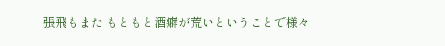張飛もまた もともと酒癖が荒いということで様々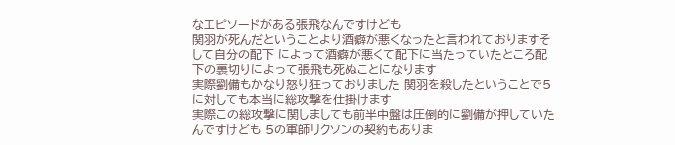なエピソードがある張飛なんですけども
関羽が死んだということより酒癖が悪くなったと言われておりますそして自分の配下 によって酒癖が悪くて配下に当たっていたところ配下の裏切りによって張飛も死ぬことになります
実際劉備もかなり怒り狂っておりました 関羽を殺したということで5に対しても本当に総攻撃を仕掛けます
実際この総攻撃に関しましても前半中盤は圧倒的に劉備が押していたんですけども 5の軍師リクソンの契約もありま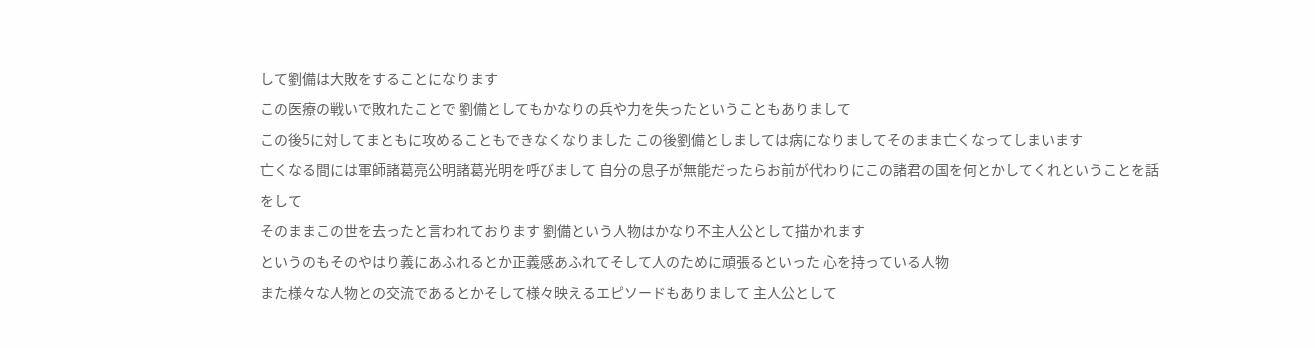して劉備は大敗をすることになります
この医療の戦いで敗れたことで 劉備としてもかなりの兵や力を失ったということもありまして
この後5に対してまともに攻めることもできなくなりました この後劉備としましては病になりましてそのまま亡くなってしまいます
亡くなる間には軍師諸葛亮公明諸葛光明を呼びまして 自分の息子が無能だったらお前が代わりにこの諸君の国を何とかしてくれということを話をして
そのままこの世を去ったと言われております 劉備という人物はかなり不主人公として描かれます
というのもそのやはり義にあふれるとか正義感あふれてそして人のために頑張るといった 心を持っている人物
また様々な人物との交流であるとかそして様々映えるエピソードもありまして 主人公として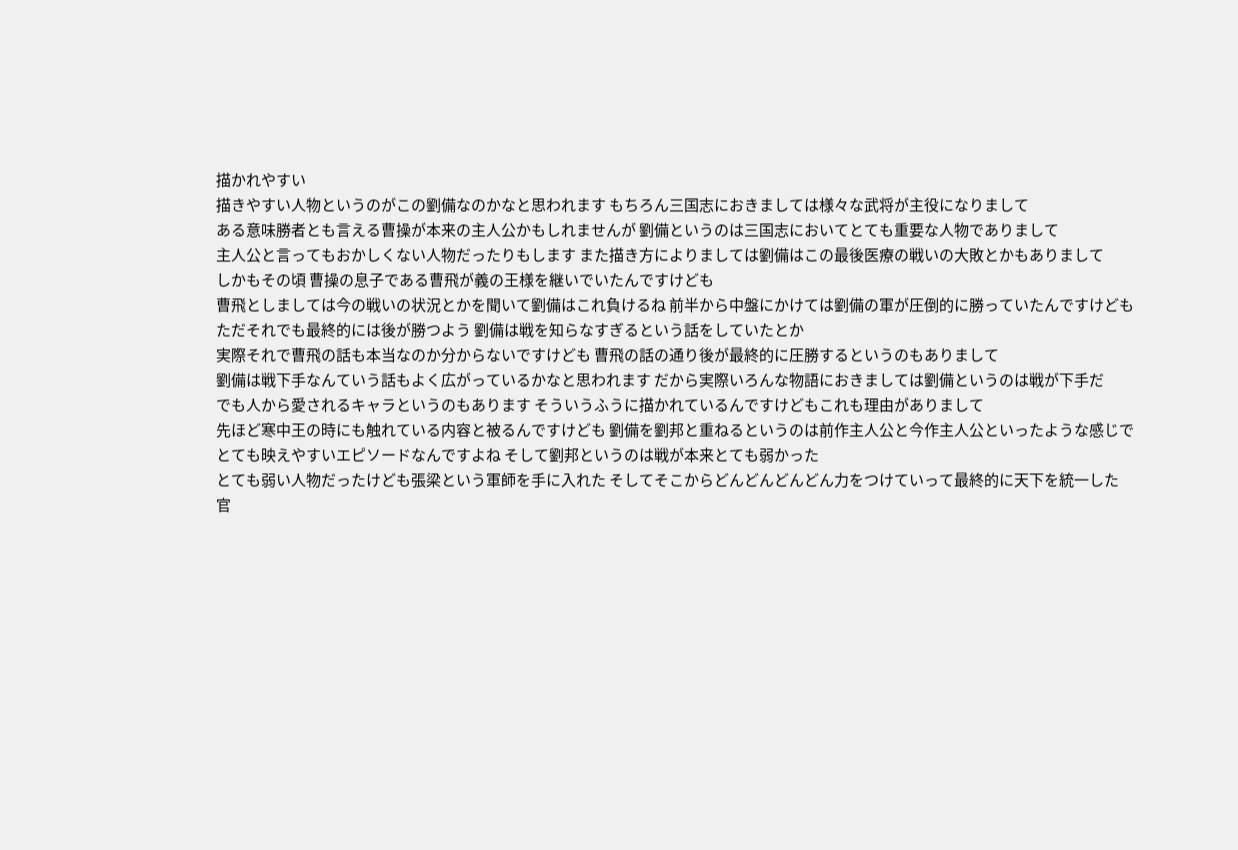描かれやすい
描きやすい人物というのがこの劉備なのかなと思われます もちろん三国志におきましては様々な武将が主役になりまして
ある意味勝者とも言える曹操が本来の主人公かもしれませんが 劉備というのは三国志においてとても重要な人物でありまして
主人公と言ってもおかしくない人物だったりもします また描き方によりましては劉備はこの最後医療の戦いの大敗とかもありまして
しかもその頃 曹操の息子である曹飛が義の王様を継いでいたんですけども
曹飛としましては今の戦いの状況とかを聞いて劉備はこれ負けるね 前半から中盤にかけては劉備の軍が圧倒的に勝っていたんですけども
ただそれでも最終的には後が勝つよう 劉備は戦を知らなすぎるという話をしていたとか
実際それで曹飛の話も本当なのか分からないですけども 曹飛の話の通り後が最終的に圧勝するというのもありまして
劉備は戦下手なんていう話もよく広がっているかなと思われます だから実際いろんな物語におきましては劉備というのは戦が下手だ
でも人から愛されるキャラというのもあります そういうふうに描かれているんですけどもこれも理由がありまして
先ほど寒中王の時にも触れている内容と被るんですけども 劉備を劉邦と重ねるというのは前作主人公と今作主人公といったような感じで
とても映えやすいエピソードなんですよね そして劉邦というのは戦が本来とても弱かった
とても弱い人物だったけども張梁という軍師を手に入れた そしてそこからどんどんどんどん力をつけていって最終的に天下を統一した
官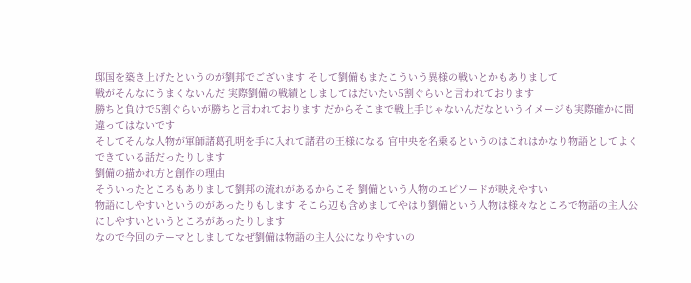邸国を築き上げたというのが劉邦でございます そして劉備もまたこういう異様の戦いとかもありまして
戦がそんなにうまくないんだ 実際劉備の戦績としましてはだいたい5割ぐらいと言われております
勝ちと負けで5割ぐらいが勝ちと言われております だからそこまで戦上手じゃないんだなというイメージも実際確かに間違ってはないです
そしてそんな人物が軍師諸葛孔明を手に入れて諸君の王様になる 官中央を名乗るというのはこれはかなり物語としてよくできている話だったりします
劉備の描かれ方と創作の理由
そういったところもありまして劉邦の流れがあるからこそ 劉備という人物のエピソードが映えやすい
物語にしやすいというのがあったりもします そこら辺も含めましてやはり劉備という人物は様々なところで物語の主人公にしやすいというところがあったりします
なので今回のテーマとしましてなぜ劉備は物語の主人公になりやすいの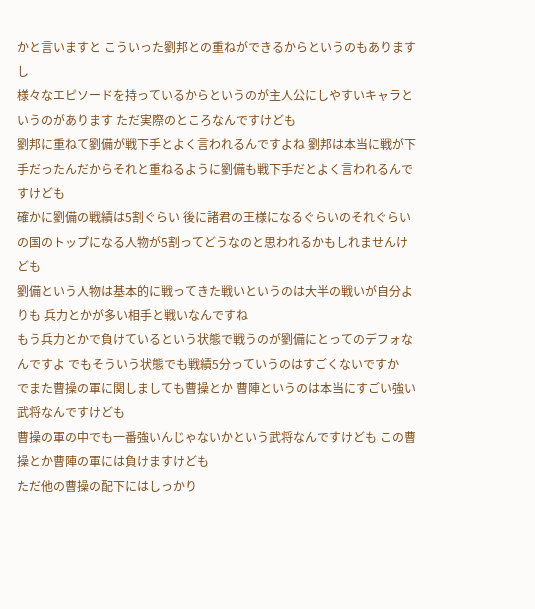かと言いますと こういった劉邦との重ねができるからというのもありますし
様々なエピソードを持っているからというのが主人公にしやすいキャラというのがあります ただ実際のところなんですけども
劉邦に重ねて劉備が戦下手とよく言われるんですよね 劉邦は本当に戦が下手だったんだからそれと重ねるように劉備も戦下手だとよく言われるんですけども
確かに劉備の戦績は5割ぐらい 後に諸君の王様になるぐらいのそれぐらいの国のトップになる人物が5割ってどうなのと思われるかもしれませんけども
劉備という人物は基本的に戦ってきた戦いというのは大半の戦いが自分よりも 兵力とかが多い相手と戦いなんですね
もう兵力とかで負けているという状態で戦うのが劉備にとってのデフォなんですよ でもそういう状態でも戦績5分っていうのはすごくないですか
でまた曹操の軍に関しましても曹操とか 曹陣というのは本当にすごい強い武将なんですけども
曹操の軍の中でも一番強いんじゃないかという武将なんですけども この曹操とか曹陣の軍には負けますけども
ただ他の曹操の配下にはしっかり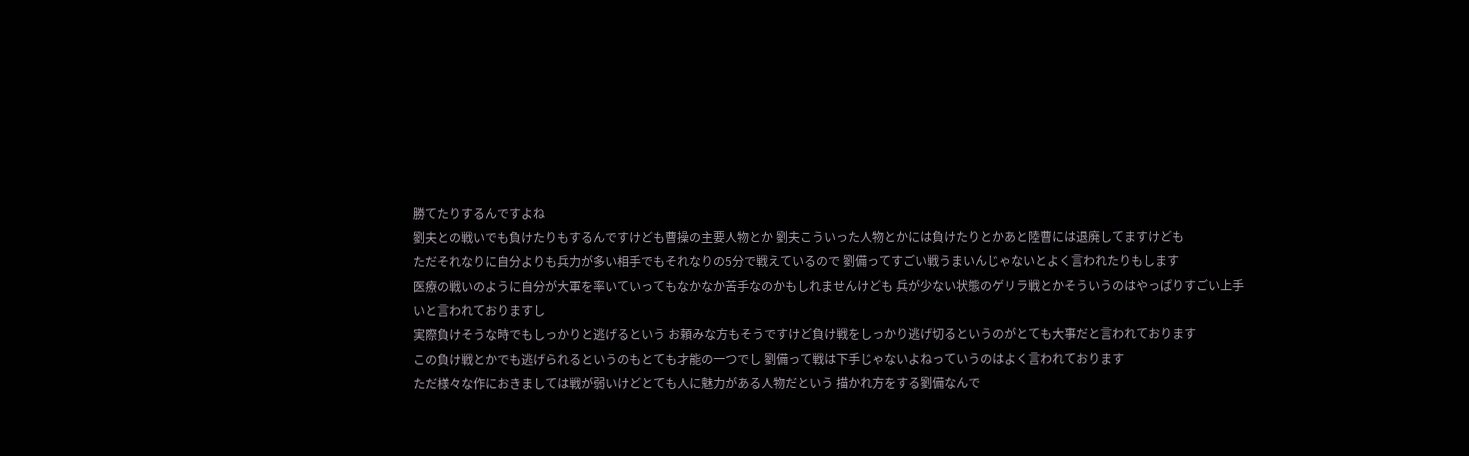勝てたりするんですよね
劉夫との戦いでも負けたりもするんですけども曹操の主要人物とか 劉夫こういった人物とかには負けたりとかあと陸曹には退廃してますけども
ただそれなりに自分よりも兵力が多い相手でもそれなりの5分で戦えているので 劉備ってすごい戦うまいんじゃないとよく言われたりもします
医療の戦いのように自分が大軍を率いていってもなかなか苦手なのかもしれませんけども 兵が少ない状態のゲリラ戦とかそういうのはやっぱりすごい上手いと言われておりますし
実際負けそうな時でもしっかりと逃げるという お頼みな方もそうですけど負け戦をしっかり逃げ切るというのがとても大事だと言われております
この負け戦とかでも逃げられるというのもとても才能の一つでし 劉備って戦は下手じゃないよねっていうのはよく言われております
ただ様々な作におきましては戦が弱いけどとても人に魅力がある人物だという 描かれ方をする劉備なんで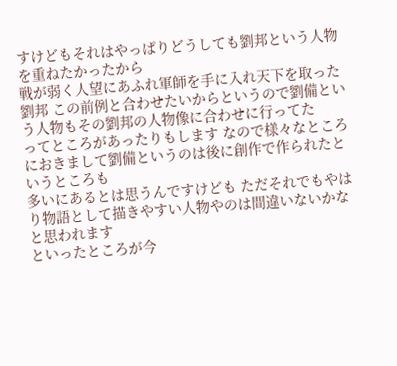すけどもそれはやっぱりどうしても劉邦という人物を重ねたかったから
戦が弱く人望にあふれ軍師を手に入れ天下を取った劉邦 この前例と合わせたいからというので劉備という人物もその劉邦の人物像に合わせに行ってた
ってところがあったりもします なので様々なところにおきまして劉備というのは後に創作で作られたというところも
多いにあるとは思うんですけども ただそれでもやはり物語として描きやすい人物やのは間違いないかなと思われます
といったところが今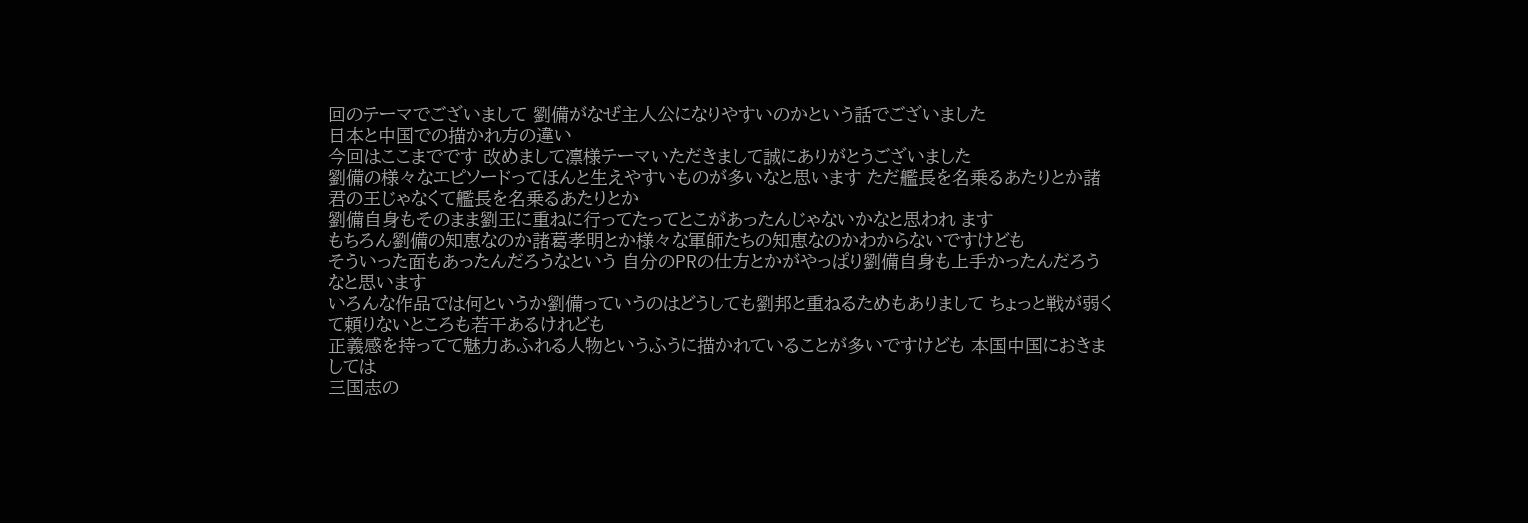回のテーマでございまして 劉備がなぜ主人公になりやすいのかという話でございました
日本と中国での描かれ方の違い
今回はここまでです 改めまして凛様テーマいただきまして誠にありがとうございました
劉備の様々なエピソードってほんと生えやすいものが多いなと思います ただ艦長を名乗るあたりとか諸君の王じゃなくて艦長を名乗るあたりとか
劉備自身もそのまま劉王に重ねに行ってたってとこがあったんじゃないかなと思われ ます
もちろん劉備の知恵なのか諸葛孝明とか様々な軍師たちの知恵なのかわからないですけども
そういった面もあったんだろうなという 自分のPRの仕方とかがやっぱり劉備自身も上手かったんだろうなと思います
いろんな作品では何というか劉備っていうのはどうしても劉邦と重ねるためもありまして ちょっと戦が弱くて頼りないところも若干あるけれども
正義感を持ってて魅力あふれる人物というふうに描かれていることが多いですけども 本国中国におきましては
三国志の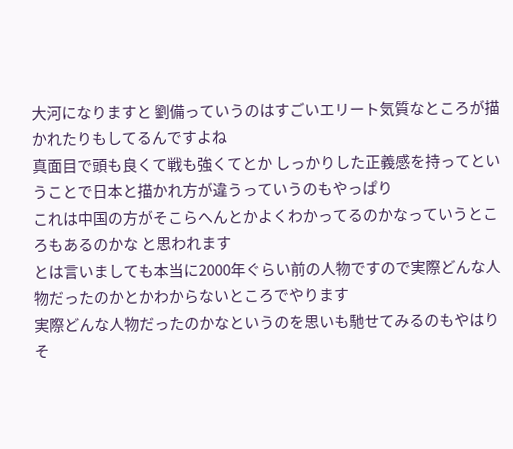大河になりますと 劉備っていうのはすごいエリート気質なところが描かれたりもしてるんですよね
真面目で頭も良くて戦も強くてとか しっかりした正義感を持ってということで日本と描かれ方が違うっていうのもやっぱり
これは中国の方がそこらへんとかよくわかってるのかなっていうところもあるのかな と思われます
とは言いましても本当に2000年ぐらい前の人物ですので実際どんな人物だったのかとかわからないところでやります
実際どんな人物だったのかなというのを思いも馳せてみるのもやはりそ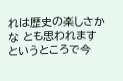れは歴史の楽しさかな とも思われます
というところで今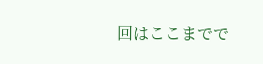回はここまでで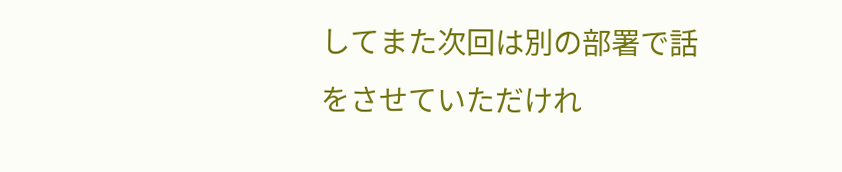してまた次回は別の部署で話をさせていただけれ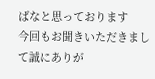ばなと思っております
今回もお聞きいただきまして誠にありが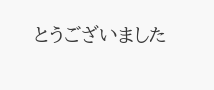とうございました